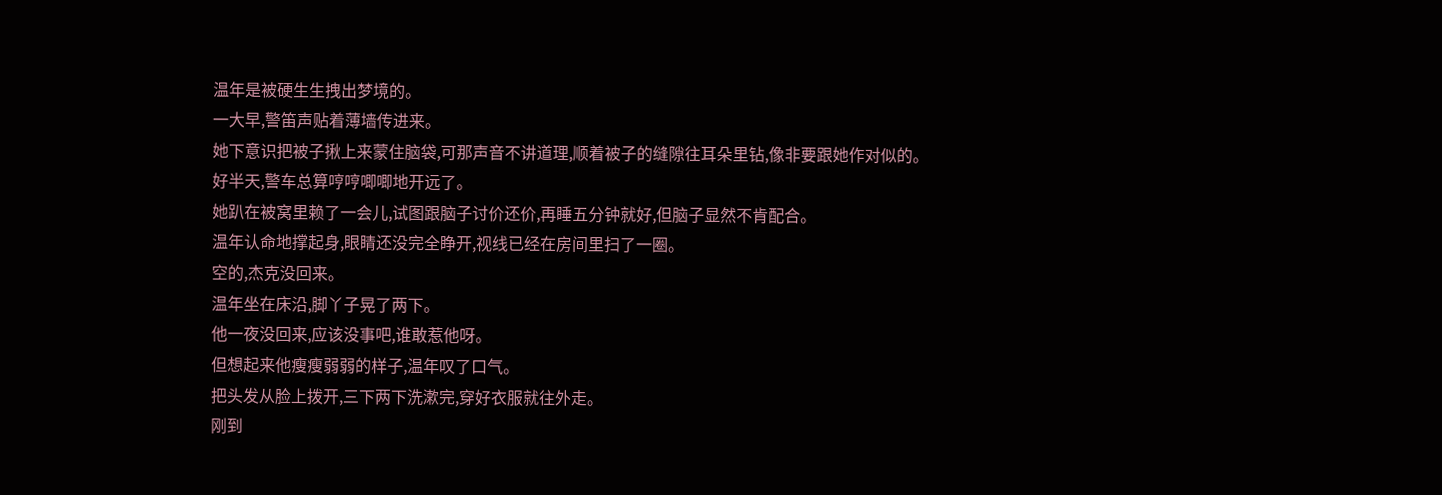温年是被硬生生拽出梦境的。
一大早,警笛声贴着薄墙传进来。
她下意识把被子揪上来蒙住脑袋,可那声音不讲道理,顺着被子的缝隙往耳朵里钻,像非要跟她作对似的。
好半天,警车总算哼哼唧唧地开远了。
她趴在被窝里赖了一会儿,试图跟脑子讨价还价,再睡五分钟就好,但脑子显然不肯配合。
温年认命地撑起身,眼睛还没完全睁开,视线已经在房间里扫了一圈。
空的,杰克没回来。
温年坐在床沿,脚丫子晃了两下。
他一夜没回来,应该没事吧,谁敢惹他呀。
但想起来他瘦瘦弱弱的样子,温年叹了口气。
把头发从脸上拨开,三下两下洗漱完,穿好衣服就往外走。
刚到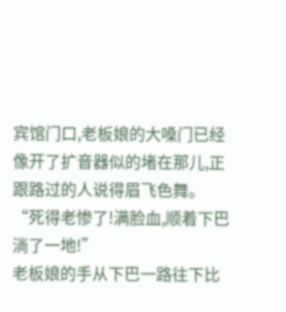宾馆门口,老板娘的大嗓门已经像开了扩音器似的堵在那儿,正跟路过的人说得眉飞色舞。
“死得老惨了!满脸血,顺着下巴淌了一地!”
老板娘的手从下巴一路往下比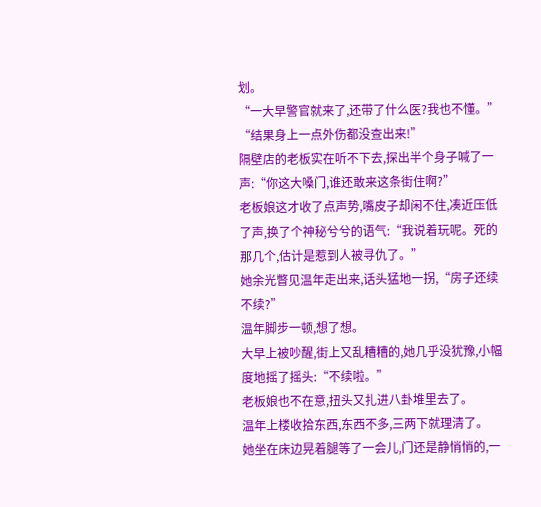划。
“一大早警官就来了,还带了什么医?我也不懂。”
“结果身上一点外伤都没查出来!”
隔壁店的老板实在听不下去,探出半个身子喊了一声:“你这大嗓门,谁还敢来这条街住啊?”
老板娘这才收了点声势,嘴皮子却闲不住,凑近压低了声,换了个神秘兮兮的语气:“我说着玩呢。死的那几个,估计是惹到人被寻仇了。”
她余光瞥见温年走出来,话头猛地一拐,“房子还续不续?”
温年脚步一顿,想了想。
大早上被吵醒,街上又乱糟糟的,她几乎没犹豫,小幅度地摇了摇头:“不续啦。”
老板娘也不在意,扭头又扎进八卦堆里去了。
温年上楼收拾东西,东西不多,三两下就理清了。
她坐在床边晃着腿等了一会儿,门还是静悄悄的,一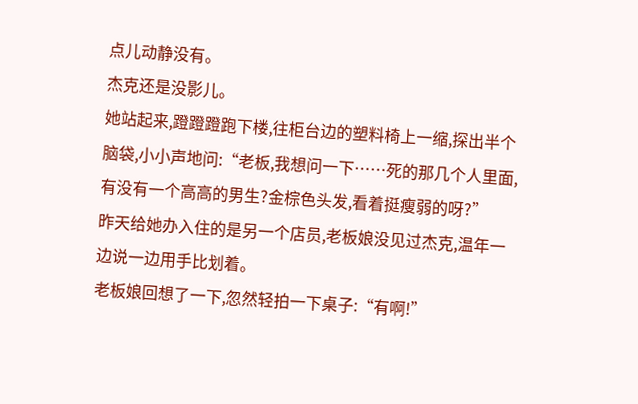点儿动静没有。
杰克还是没影儿。
她站起来,蹬蹬蹬跑下楼,往柜台边的塑料椅上一缩,探出半个脑袋,小小声地问:“老板,我想问一下……死的那几个人里面,有没有一个高高的男生?金棕色头发,看着挺瘦弱的呀?”
昨天给她办入住的是另一个店员,老板娘没见过杰克,温年一边说一边用手比划着。
老板娘回想了一下,忽然轻拍一下桌子:“有啊!”